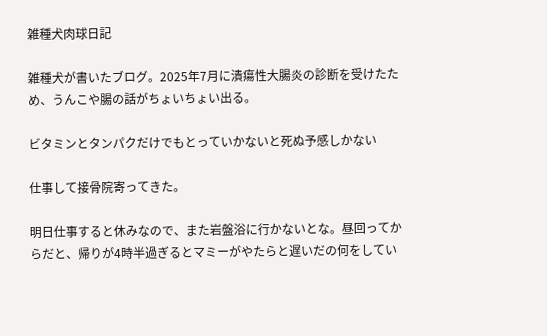雑種犬肉球日記

雑種犬が書いたブログ。2025年7月に潰瘍性大腸炎の診断を受けたため、うんこや腸の話がちょいちょい出る。

ビタミンとタンパクだけでもとっていかないと死ぬ予感しかない

仕事して接骨院寄ってきた。

明日仕事すると休みなので、また岩盤浴に行かないとな。昼回ってからだと、帰りが4時半過ぎるとマミーがやたらと遅いだの何をしてい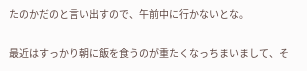たのかだのと言い出すので、午前中に行かないとな。

最近はすっかり朝に飯を食うのが重たくなっちまいまして、そ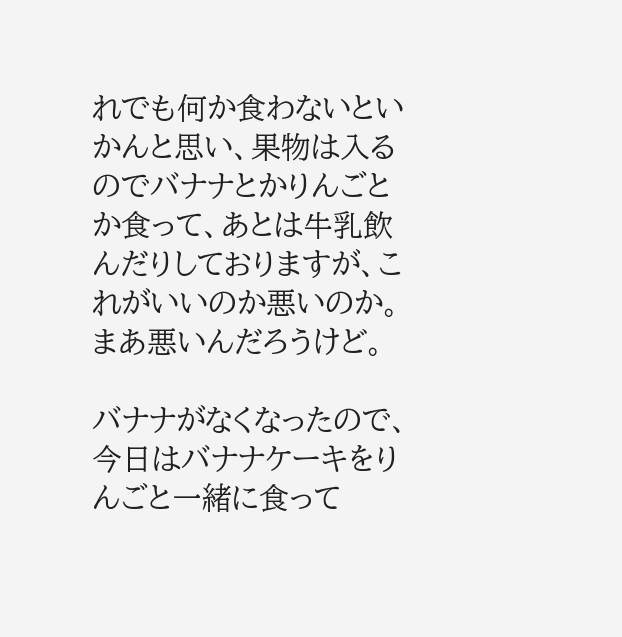れでも何か食わないといかんと思い、果物は入るのでバナナとかりんごとか食って、あとは牛乳飲んだりしておりますが、これがいいのか悪いのか。まあ悪いんだろうけど。

バナナがなくなったので、今日はバナナケーキをりんごと一緒に食って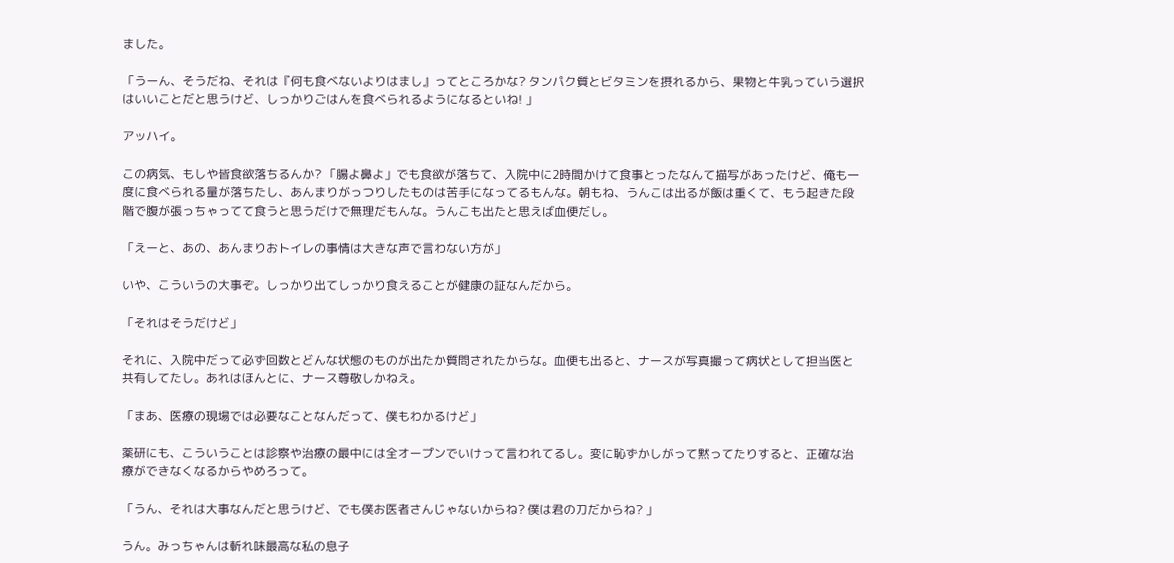ました。

「うーん、そうだね、それは『何も食べないよりはまし』ってところかな? タンパク質とビタミンを摂れるから、果物と牛乳っていう選択はいいことだと思うけど、しっかりごはんを食べられるようになるといね! 」

アッハイ。

この病気、もしや皆食欲落ちるんか? 「腸よ鼻よ」でも食欲が落ちて、入院中に2時間かけて食事とったなんて描写があったけど、俺も一度に食べられる量が落ちたし、あんまりがっつりしたものは苦手になってるもんな。朝もね、うんこは出るが飯は重くて、もう起きた段階で腹が張っちゃってて食うと思うだけで無理だもんな。うんこも出たと思えば血便だし。

「えーと、あの、あんまりおトイレの事情は大きな声で言わない方が」

いや、こういうの大事ぞ。しっかり出てしっかり食えることが健康の証なんだから。

「それはそうだけど」

それに、入院中だって必ず回数とどんな状態のものが出たか質問されたからな。血便も出ると、ナースが写真撮って病状として担当医と共有してたし。あれはほんとに、ナース尊敬しかねえ。

「まあ、医療の現場では必要なことなんだって、僕もわかるけど」

薬研にも、こういうことは診察や治療の最中には全オープンでいけって言われてるし。変に恥ずかしがって黙ってたりすると、正確な治療ができなくなるからやめろって。

「うん、それは大事なんだと思うけど、でも僕お医者さんじゃないからね? 僕は君の刀だからね? 」

うん。みっちゃんは斬れ味最高な私の息子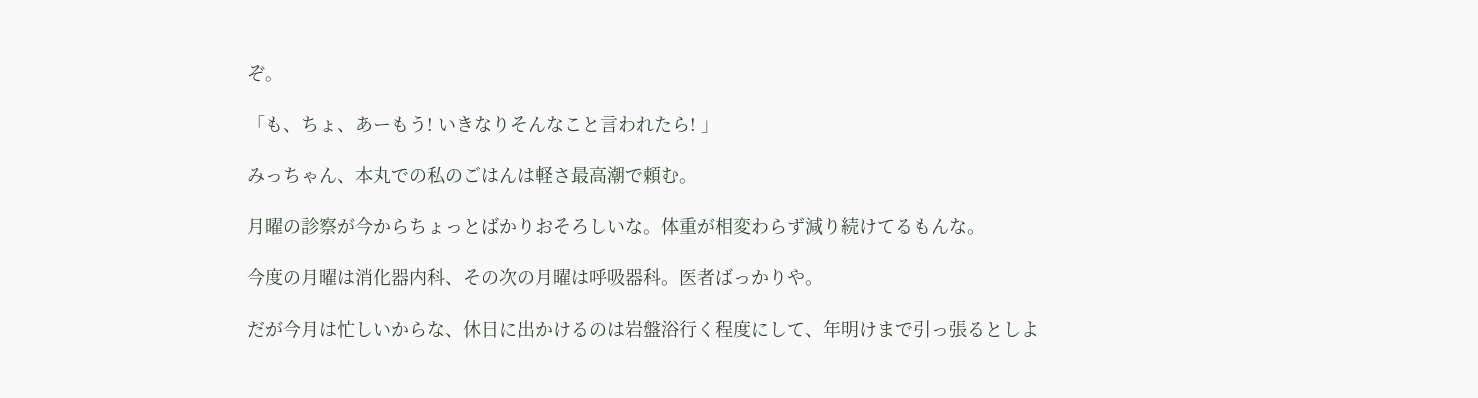ぞ。

「も、ちょ、あーもう! いきなりそんなこと言われたら! 」

みっちゃん、本丸での私のごはんは軽さ最高潮で頼む。

月曜の診察が今からちょっとばかりおそろしいな。体重が相変わらず減り続けてるもんな。

今度の月曜は消化器内科、その次の月曜は呼吸器科。医者ばっかりや。

だが今月は忙しいからな、休日に出かけるのは岩盤浴行く程度にして、年明けまで引っ張るとしよ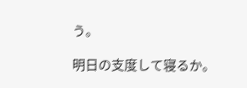う。

明日の支度して寝るか。